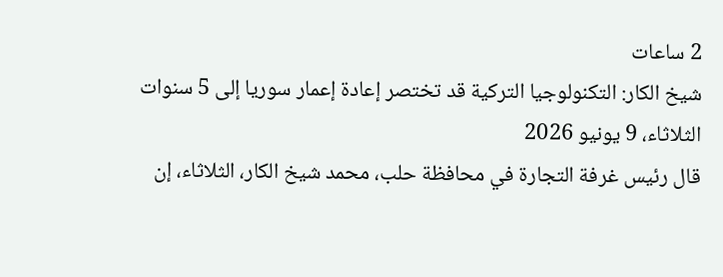2 ساعات
شيخ الكار: التكنولوجيا التركية قد تختصر إعادة إعمار سوريا إلى 5 سنوات
الثلاثاء، 9 يونيو 2026
قال رئيس غرفة التجارة في محافظة حلب، محمد شيخ الكار، الثلاثاء، إن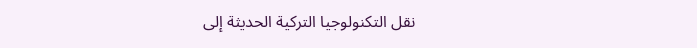نقل التكنولوجيا التركية الحديثة إلى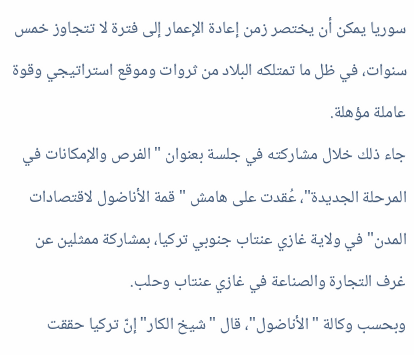سوريا يمكن أن يختصر زمن إعادة الإعمار إلى فترة لا تتجاوز خمس سنوات، في ظل ما تمتلكه البلاد من ثروات وموقع استراتيجي وقوة عاملة مؤهلة.
جاء ذلك خلال مشاركته في جلسة بعنوان "الفرص والإمكانات في المرحلة الجديدة"، عُقدت على هامش "قمة الأناضول لاقتصادات المدن" في ولاية غازي عنتاب جنوبي تركيا، بمشاركة ممثلين عن غرف التجارة والصناعة في غازي عنتاب وحلب.
وبحسب وكالة "الأناضول"، قال "شيخ الكار" إنّ تركيا حققت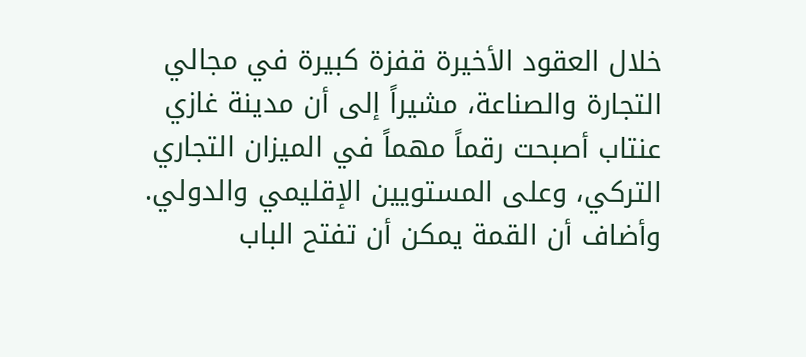خلال العقود الأخيرة قفزة كبيرة في مجالي التجارة والصناعة، مشيراً إلى أن مدينة غازي عنتاب أصبحت رقماً مهماً في الميزان التجاري التركي، وعلى المستويين الإقليمي والدولي.
وأضاف أن القمة يمكن أن تفتح الباب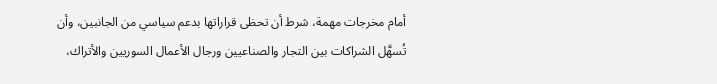أمام مخرجات مهمة، شرط أن تحظى قراراتها بدعم سياسي من الجانبين، وأن تُسهَّل الشراكات بين التجار والصناعيين ورجال الأعمال السوريين والأتراك،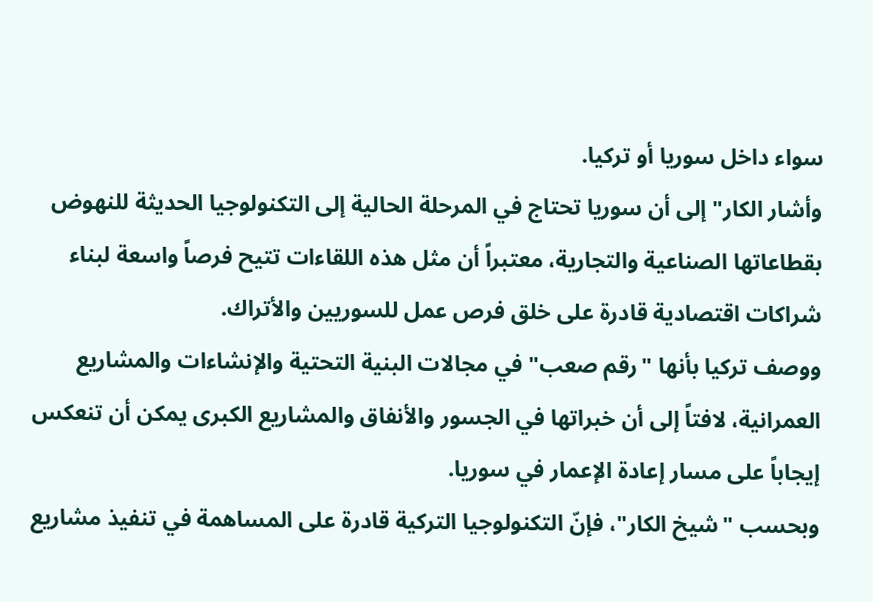سواء داخل سوريا أو تركيا.
وأشار الكار" إلى أن سوريا تحتاج في المرحلة الحالية إلى التكنولوجيا الحديثة للنهوض بقطاعاتها الصناعية والتجارية، معتبراً أن مثل هذه اللقاءات تتيح فرصاً واسعة لبناء شراكات اقتصادية قادرة على خلق فرص عمل للسوريين والأتراك.
ووصف تركيا بأنها "رقم صعب" في مجالات البنية التحتية والإنشاءات والمشاريع العمرانية، لافتاً إلى أن خبراتها في الجسور والأنفاق والمشاريع الكبرى يمكن أن تنعكس إيجاباً على مسار إعادة الإعمار في سوريا.
وبحسب "شيخ الكار"، فإنّ التكنولوجيا التركية قادرة على المساهمة في تنفيذ مشاريع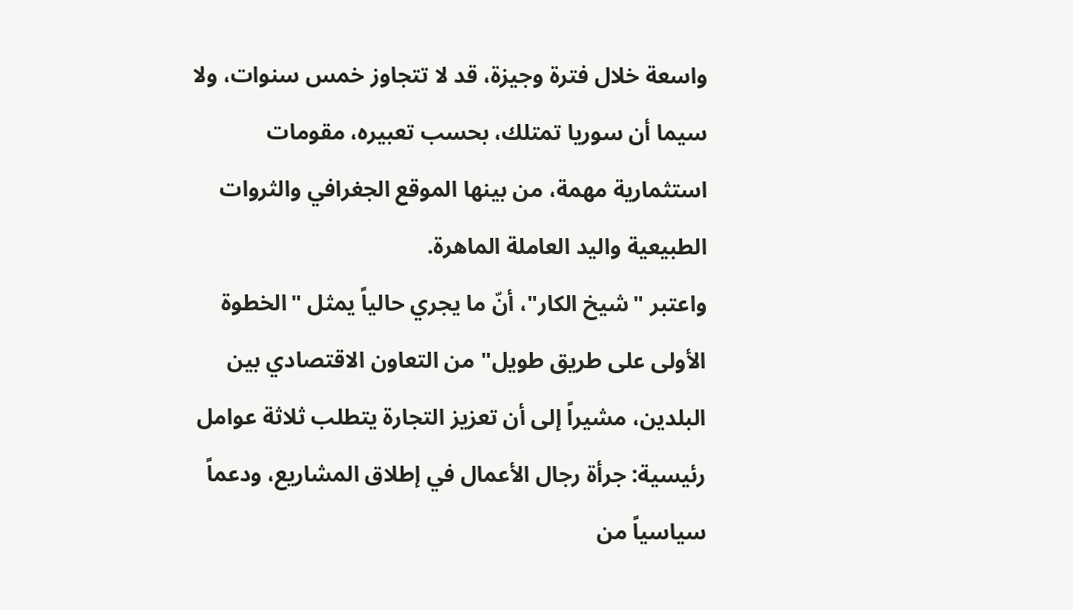واسعة خلال فترة وجيزة، قد لا تتجاوز خمس سنوات، ولا سيما أن سوريا تمتلك، بحسب تعبيره، مقومات استثمارية مهمة، من بينها الموقع الجغرافي والثروات الطبيعية واليد العاملة الماهرة.
واعتبر "شيخ الكار"، أنّ ما يجري حالياً يمثل "الخطوة الأولى على طريق طويل" من التعاون الاقتصادي بين البلدين، مشيراً إلى أن تعزيز التجارة يتطلب ثلاثة عوامل رئيسية: جرأة رجال الأعمال في إطلاق المشاريع، ودعماً سياسياً من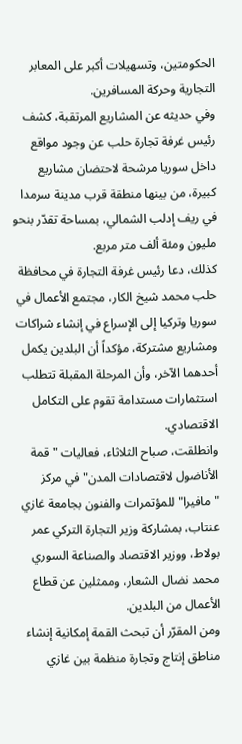الحكومتين، وتسهيلات أكبر على المعابر التجارية وحركة المسافرين.
وفي حديثه عن المشاريع المرتقبة، كشف رئيس غرفة تجارة حلب عن وجود مواقع داخل سوريا مرشحة لاحتضان مشاريع كبيرة، من بينها منطقة قرب مدينة سرمدا في ريف إدلب الشمالي، بمساحة تقدّر بنحو مليون ومئة ألف متر مربع.
كذلك، دعا رئيس غرفة التجارة في محافظة حلب محمد شيخ الكار، مجتمع الأعمال في سوريا وتركيا إلى الإسراع في إنشاء شراكات ومشاريع مشتركة، مؤكداً أن البلدين يكمل أحدهما الآخر، وأن المرحلة المقبلة تتطلب استثمارات مستدامة تقوم على التكامل الاقتصادي.
وانطلقت، صباح الثلاثاء، فعاليات "قمة الأناضول لاقتصادات المدن" في مركز "مافيرا" للمؤتمرات والفنون بجامعة غازي عنتاب، بمشاركة وزير التجارة التركي عمر بولاط، ووزير الاقتصاد والصناعة السوري محمد نضال الشعار، وممثلين عن قطاع الأعمال من البلدين.
ومن المقرّر أن تبحث القمة إمكانية إنشاء مناطق إنتاج وتجارة منظمة بين غازي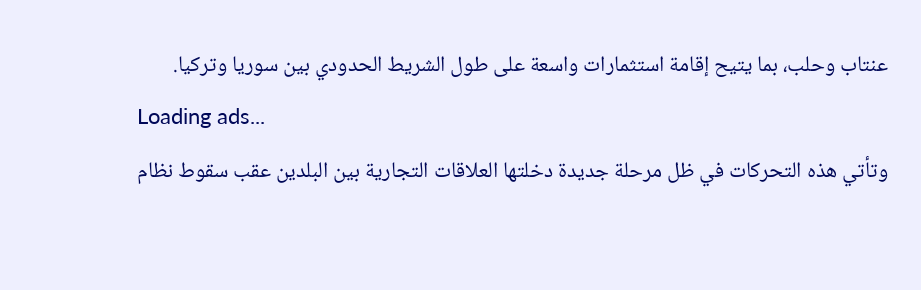عنتاب وحلب، بما يتيح إقامة استثمارات واسعة على طول الشريط الحدودي بين سوريا وتركيا.
Loading ads...
وتأتي هذه التحركات في ظل مرحلة جديدة دخلتها العلاقات التجارية بين البلدين عقب سقوط نظام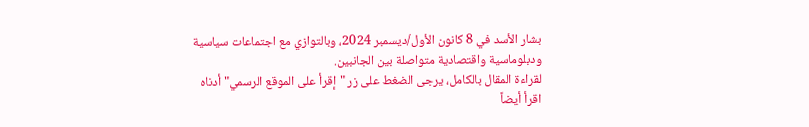بشار الأسد في 8 كانون الأول/ديسمبر 2024، وبالتوازي مع اجتماعات سياسية ودبلوماسية واقتصادية متواصلة بين الجانبين.
لقراءة المقال بالكامل، يرجى الضغط على زر "إقرأ على الموقع الرسمي" أدناه
اقرأ أيضاً